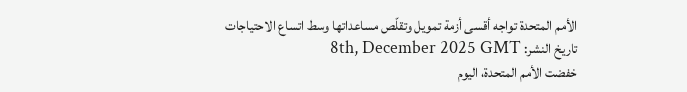الأمم المتحدة تواجه أقسى أزمة تمويل وتقلّص مساعداتها وسط اتساع الاحتياجات
تاريخ النشر: 8th, December 2025 GMT
خفضت الأمم المتحدة، اليوم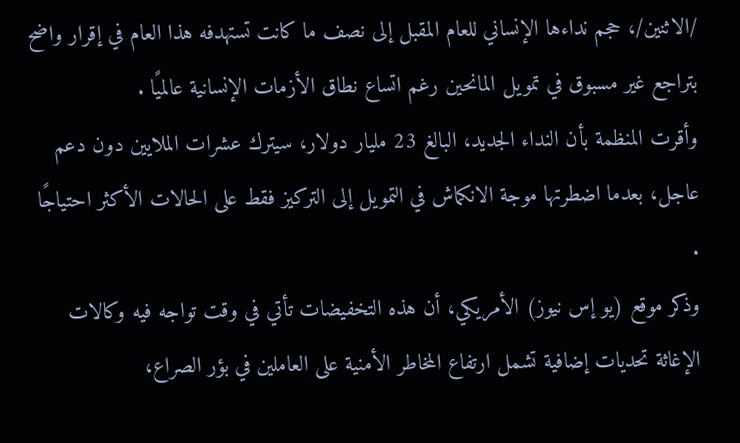/الاثنين/، حجم نداءها الإنساني للعام المقبل إلى نصف ما كانت تستهدفه هذا العام في إقرار واضح بتراجع غير مسبوق في تمويل المانحين رغم اتساع نطاق الأزمات الإنسانية عالميًا .
وأقرت المنظمة بأن النداء الجديد، البالغ 23 مليار دولار، سيترك عشرات الملايين دون دعم عاجل، بعدما اضطرتها موجة الانكماش في التمويل إلى التركيز فقط على الحالات الأكثر احتياجًا .
وذكر موقع (يو إس نيوز) الأمريكي، أن هذه التخفيضات تأتي في وقت تواجه فيه وكالات الإغاثة تحديات إضافية تشمل ارتفاع المخاطر الأمنية على العاملين في بؤر الصراع،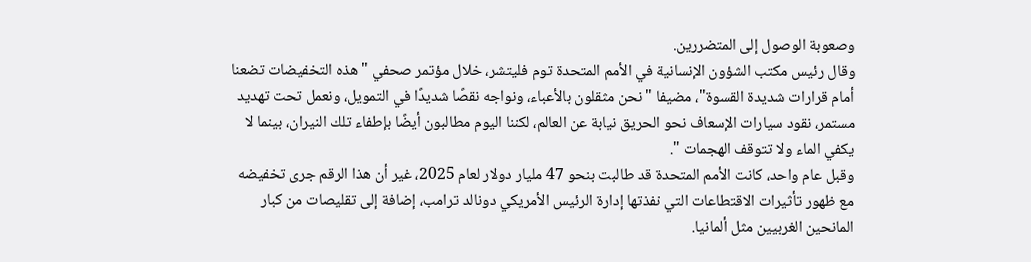وصعوبة الوصول إلى المتضررين.
وقال رئيس مكتب الشؤون الإنسانية في الأمم المتحدة توم فليتشر، خلال مؤتمر صحفي "هذه التخفيضات تضعنا أمام قرارات شديدة القسوة"، مضيفا "نحن مثقلون بالأعباء، ونواجه نقصًا شديدًا في التمويل، ونعمل تحت تهديد مستمر، نقود سيارات الإسعاف نحو الحريق نيابة عن العالم، لكننا اليوم مطالبون أيضًا بإطفاء تلك النيران، بينما لا يكفي الماء ولا تتوقف الهجمات ".
وقبل عام واحد، كانت الأمم المتحدة قد طالبت بنحو 47 مليار دولار لعام 2025، غير أن هذا الرقم جرى تخفيضه مع ظهور تأثيرات الاقتطاعات التي نفذتها إدارة الرئيس الأمريكي دونالد ترامب، إضافة إلى تقليصات من كبار المانحين الغربيين مثل ألمانيا.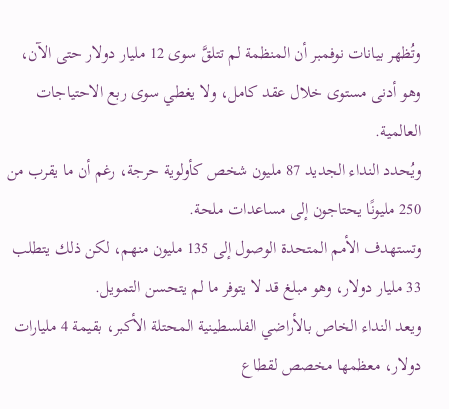وتُظهر بيانات نوفمبر أن المنظمة لم تتلقَّ سوى 12 مليار دولار حتى الآن، وهو أدنى مستوى خلال عقد كامل، ولا يغطي سوى ربع الاحتياجات العالمية.
ويُحدد النداء الجديد 87 مليون شخص كأولوية حرجة، رغم أن ما يقرب من 250 مليونًا يحتاجون إلى مساعدات ملحة.
وتستهدف الأمم المتحدة الوصول إلى 135 مليون منهم، لكن ذلك يتطلب 33 مليار دولار، وهو مبلغ قد لا يتوفر ما لم يتحسن التمويل.
ويعد النداء الخاص بالأراضي الفلسطينية المحتلة الأكبر، بقيمة 4 مليارات دولار، معظمها مخصص لقطاع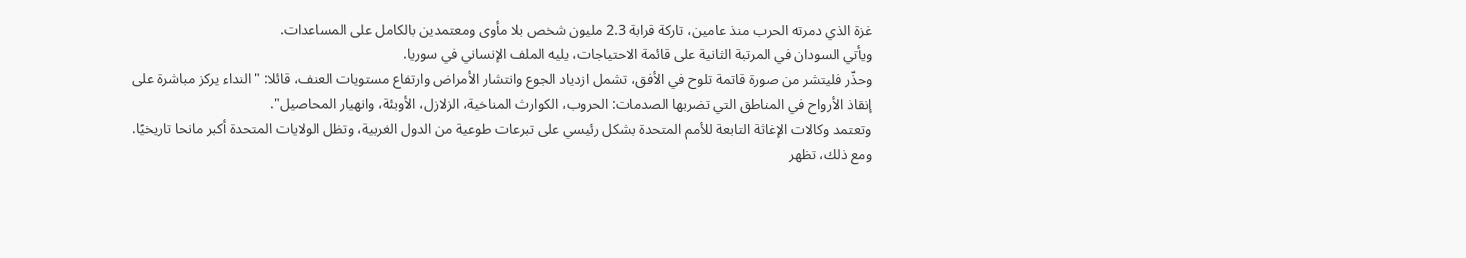غزة الذي دمرته الحرب منذ عامين، تاركة قرابة 2.3 مليون شخص بلا مأوى ومعتمدين بالكامل على المساعدات.
ويأتي السودان في المرتبة الثانية على قائمة الاحتياجات، يليه الملف الإنساني في سوريا.
وحذّر فليتشر من صورة قاتمة تلوح في الأفق، تشمل ازدياد الجوع وانتشار الأمراض وارتفاع مستويات العنف، قائلا: "النداء يركز مباشرة على إنقاذ الأرواح في المناطق التي تضربها الصدمات: الحروب، الكوارث المناخية، الزلازل، الأوبئة، وانهيار المحاصيل".
وتعتمد وكالات الإغاثة التابعة للأمم المتحدة بشكل رئيسي على تبرعات طوعية من الدول الغربية، وتظل الولايات المتحدة أكبر مانحا تاريخيًا.
ومع ذلك، تظهر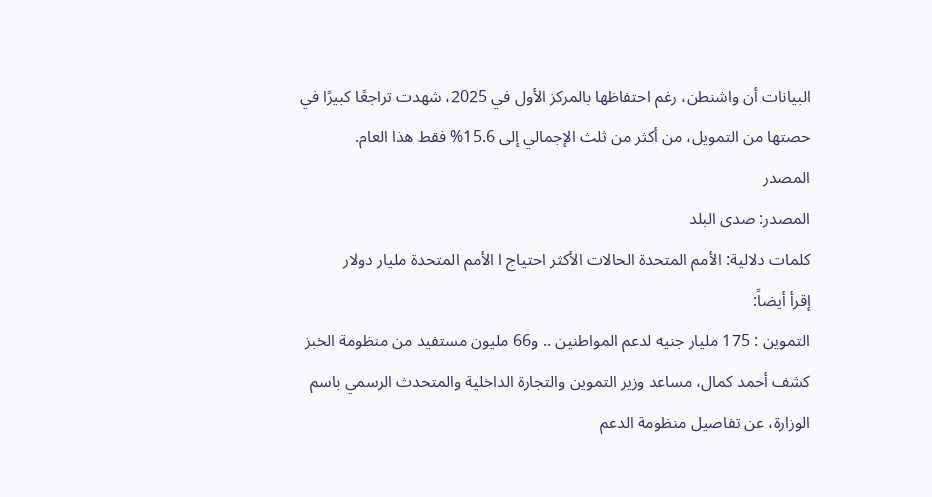البيانات أن واشنطن، رغم احتفاظها بالمركز الأول في 2025، شهدت تراجعًا كبيرًا في حصتها من التمويل، من أكثر من ثلث الإجمالي إلى 15.6% فقط هذا العام.
المصدر
المصدر: صدى البلد
كلمات دلالية: الأمم المتحدة الحالات الأكثر احتياج ا الأمم المتحدة ملیار دولار
إقرأ أيضاً:
التموين : 175 مليار جنيه لدعم المواطنين .. و66 مليون مستفيد من منظومة الخبز
كشف أحمد كمال، مساعد وزير التموين والتجارة الداخلية والمتحدث الرسمي باسم الوزارة، عن تفاصيل منظومة الدعم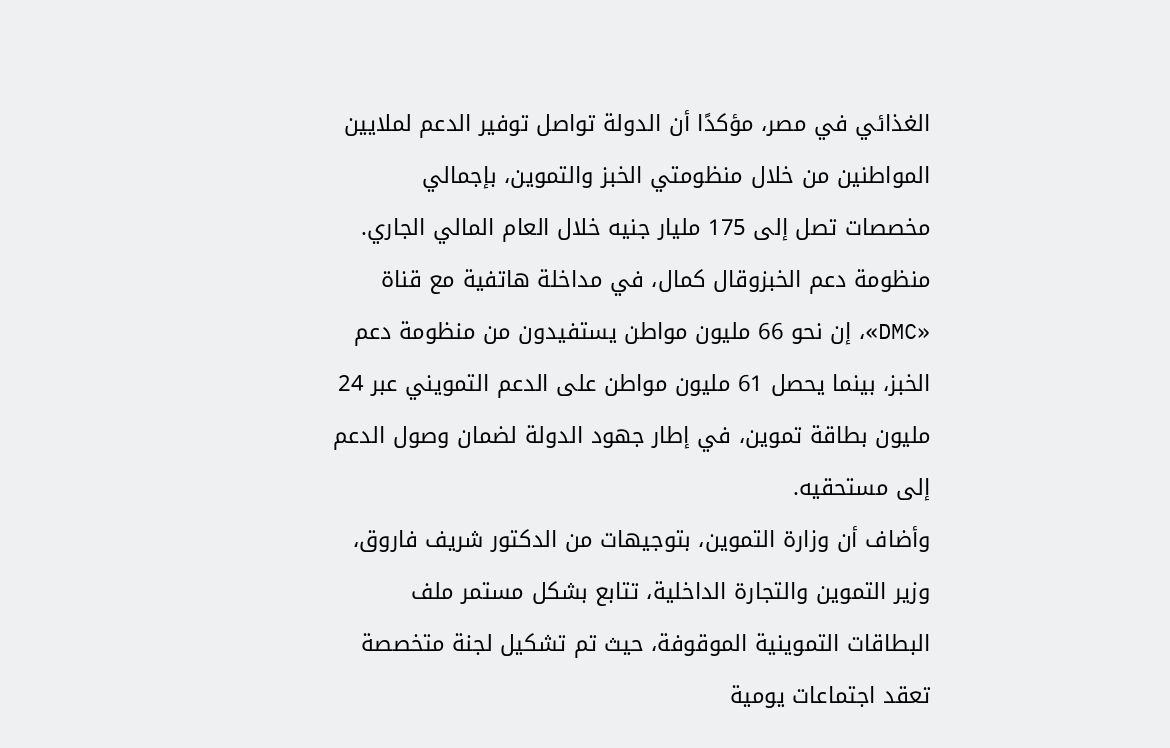الغذائي في مصر، مؤكدًا أن الدولة تواصل توفير الدعم لملايين المواطنين من خلال منظومتي الخبز والتموين، بإجمالي مخصصات تصل إلى 175 مليار جنيه خلال العام المالي الجاري.
منظومة دعم الخبزوقال كمال، في مداخلة هاتفية مع قناة «DMC»، إن نحو 66 مليون مواطن يستفيدون من منظومة دعم الخبز، بينما يحصل 61 مليون مواطن على الدعم التمويني عبر 24 مليون بطاقة تموين، في إطار جهود الدولة لضمان وصول الدعم إلى مستحقيه.
وأضاف أن وزارة التموين، بتوجيهات من الدكتور شريف فاروق، وزير التموين والتجارة الداخلية، تتابع بشكل مستمر ملف البطاقات التموينية الموقوفة، حيث تم تشكيل لجنة متخصصة تعقد اجتماعات يومية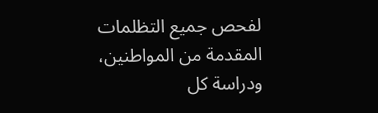لفحص جميع التظلمات المقدمة من المواطنين، ودراسة كل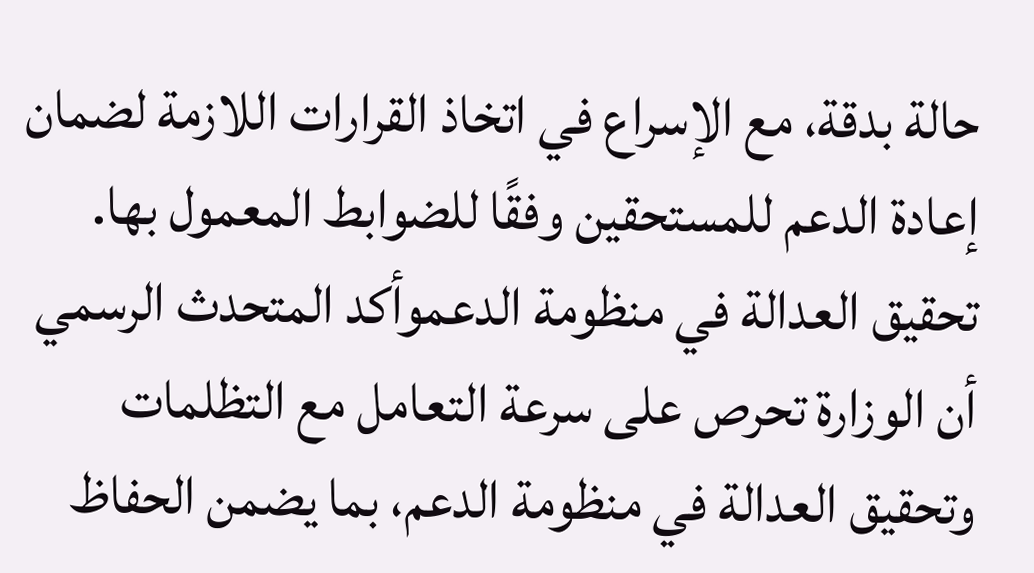حالة بدقة، مع الإسراع في اتخاذ القرارات اللازمة لضمان إعادة الدعم للمستحقين وفقًا للضوابط المعمول بها.
تحقيق العدالة في منظومة الدعموأكد المتحدث الرسمي أن الوزارة تحرص على سرعة التعامل مع التظلمات وتحقيق العدالة في منظومة الدعم، بما يضمن الحفاظ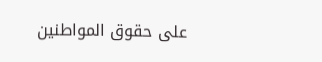على حقوق المواطنين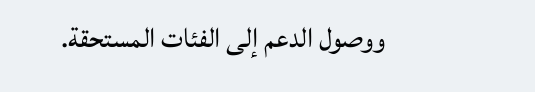ووصول الدعم إلى الفئات المستحقة.